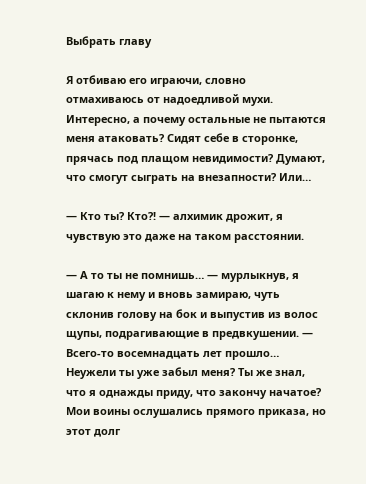Выбрать главу

Я отбиваю его играючи, словно отмахиваюсь от надоедливой мухи. Интересно, а почему остальные не пытаются меня атаковать? Сидят себе в сторонке, прячась под плащом невидимости? Думают, что смогут сыграть на внезапности? Или…

— Кто ты? Кто?! — алхимик дрожит, я чувствую это даже на таком расстоянии.

— А то ты не помнишь… — мурлыкнув, я шагаю к нему и вновь замираю, чуть склонив голову на бок и выпустив из волос щупы, подрагивающие в предвкушении. — Всего-то восемнадцать лет прошло… Неужели ты уже забыл меня? Ты же знал, что я однажды приду, что закончу начатое? Мои воины ослушались прямого приказа, но этот долг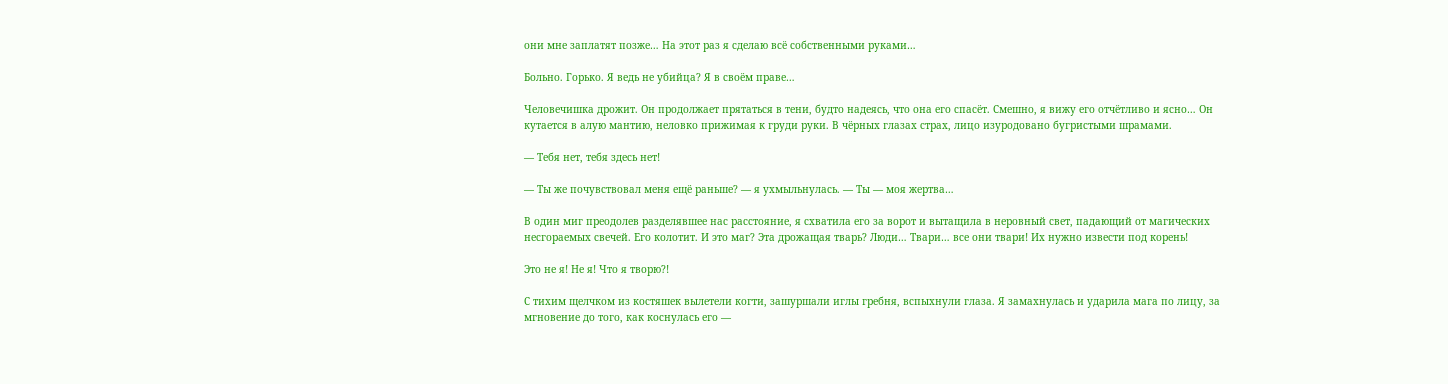они мне заплатят позже… На этот раз я сделаю всё собственными руками…

Больно. Горько. Я ведь не убийца? Я в своём праве…

Человечишка дрожит. Он продолжает прятаться в тени, будто надеясь, что она его спасёт. Смешно, я вижу его отчётливо и ясно… Он кутается в алую мантию, неловко прижимая к груди руки. В чёрных глазах страх, лицо изуродовано бугристыми шрамами.

— Тебя нет, тебя здесь нет!

— Ты же почувствовал меня ещё раньше? — я ухмыльнулась. — Ты — моя жертва…

В один миг преодолев разделявшее нас расстояние, я схватила его за ворот и вытащила в неровный свет, падающий от магических несгораемых свечей. Его колотит. И это маг? Эта дрожащая тварь? Люди… Твари… все они твари! Их нужно извести под корень!

Это не я! Не я! Что я творю?!

С тихим щелчком из костяшек вылетели когти, зашуршали иглы гребня, вспыхнули глаза. Я замахнулась и ударила мага по лицу, за мгновение до того, как коснулась его —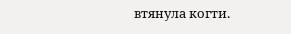втянула когти.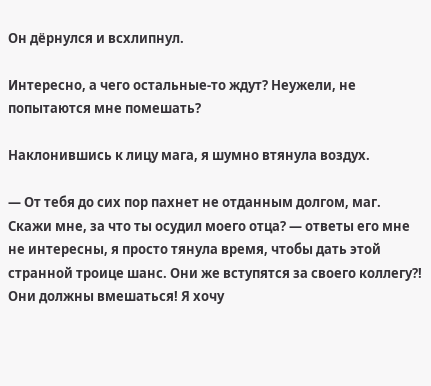Он дёрнулся и всхлипнул.

Интересно, а чего остальные-то ждут? Неужели, не попытаются мне помешать?

Наклонившись к лицу мага, я шумно втянула воздух.

— От тебя до сих пор пахнет не отданным долгом, маг. Скажи мне, за что ты осудил моего отца? — ответы его мне не интересны, я просто тянула время, чтобы дать этой странной троице шанс. Они же вступятся за своего коллегу?! Они должны вмешаться! Я хочу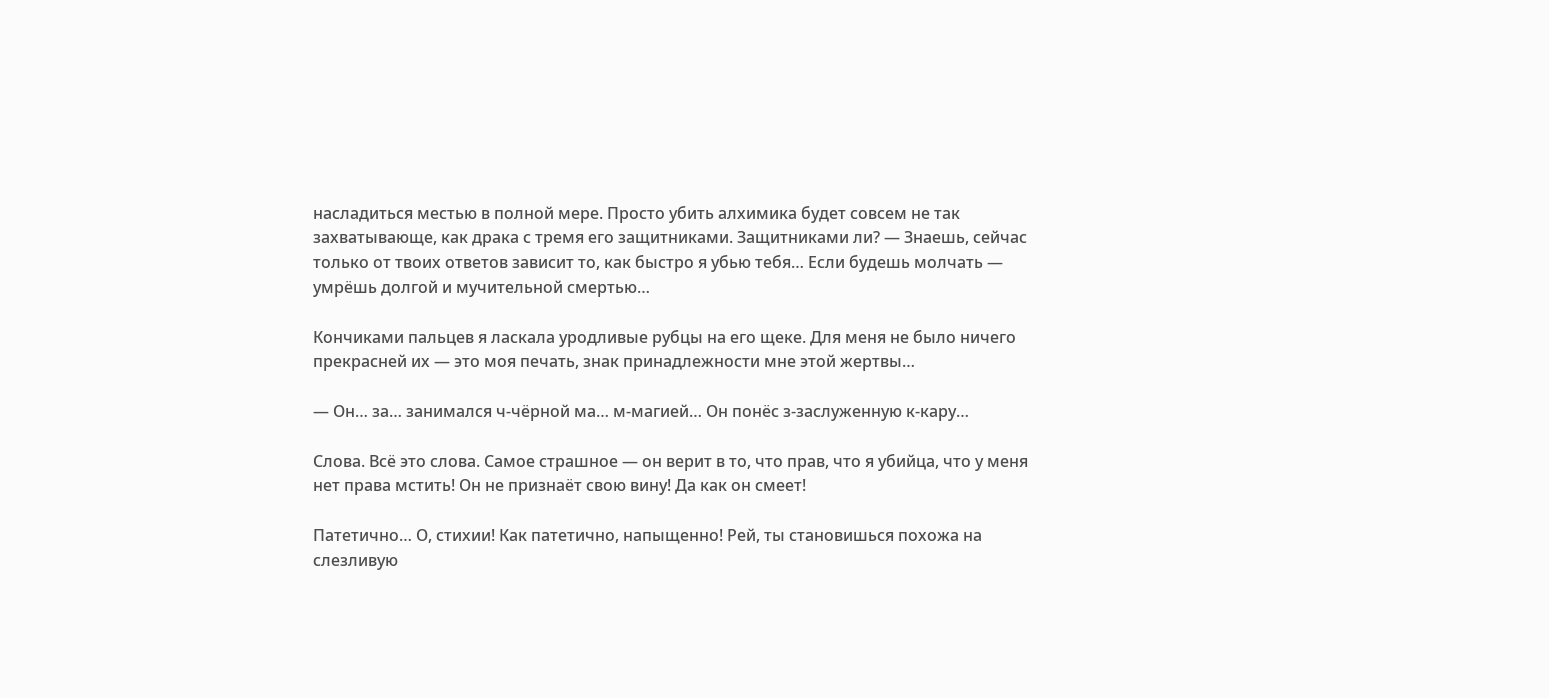насладиться местью в полной мере. Просто убить алхимика будет совсем не так захватывающе, как драка с тремя его защитниками. Защитниками ли? — Знаешь, сейчас только от твоих ответов зависит то, как быстро я убью тебя… Если будешь молчать — умрёшь долгой и мучительной смертью…

Кончиками пальцев я ласкала уродливые рубцы на его щеке. Для меня не было ничего прекрасней их — это моя печать, знак принадлежности мне этой жертвы…

— Он… за… занимался ч-чёрной ма… м-магией… Он понёс з-заслуженную к-кару…

Слова. Всё это слова. Самое страшное — он верит в то, что прав, что я убийца, что у меня нет права мстить! Он не признаёт свою вину! Да как он смеет!

Патетично… О, стихии! Как патетично, напыщенно! Рей, ты становишься похожа на слезливую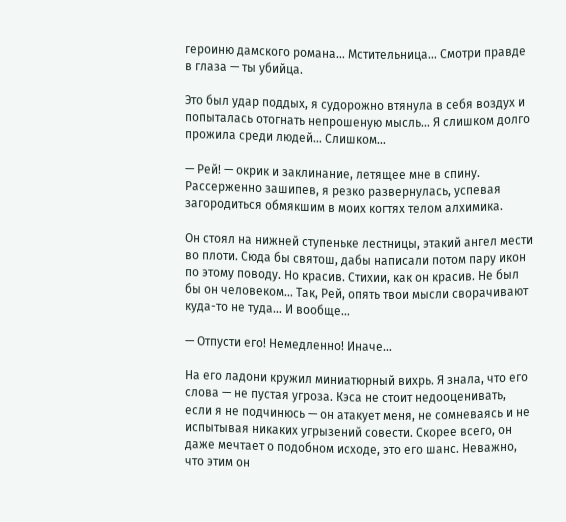героиню дамского романа… Мстительница… Смотри правде в глаза — ты убийца.

Это был удар поддых, я судорожно втянула в себя воздух и попыталась отогнать непрошеную мысль… Я слишком долго прожила среди людей… Слишком…

— Рей! — окрик и заклинание, летящее мне в спину. Рассерженно зашипев, я резко развернулась, успевая загородиться обмякшим в моих когтях телом алхимика.

Он стоял на нижней ступеньке лестницы, этакий ангел мести во плоти. Сюда бы святош, дабы написали потом пару икон по этому поводу. Но красив. Стихии, как он красив. Не был бы он человеком… Так, Рей, опять твои мысли сворачивают куда-то не туда… И вообще…

— Отпусти его! Немедленно! Иначе…

На его ладони кружил миниатюрный вихрь. Я знала, что его слова — не пустая угроза. Кэса не стоит недооценивать, если я не подчинюсь — он атакует меня, не сомневаясь и не испытывая никаких угрызений совести. Скорее всего, он даже мечтает о подобном исходе, это его шанс. Неважно, что этим он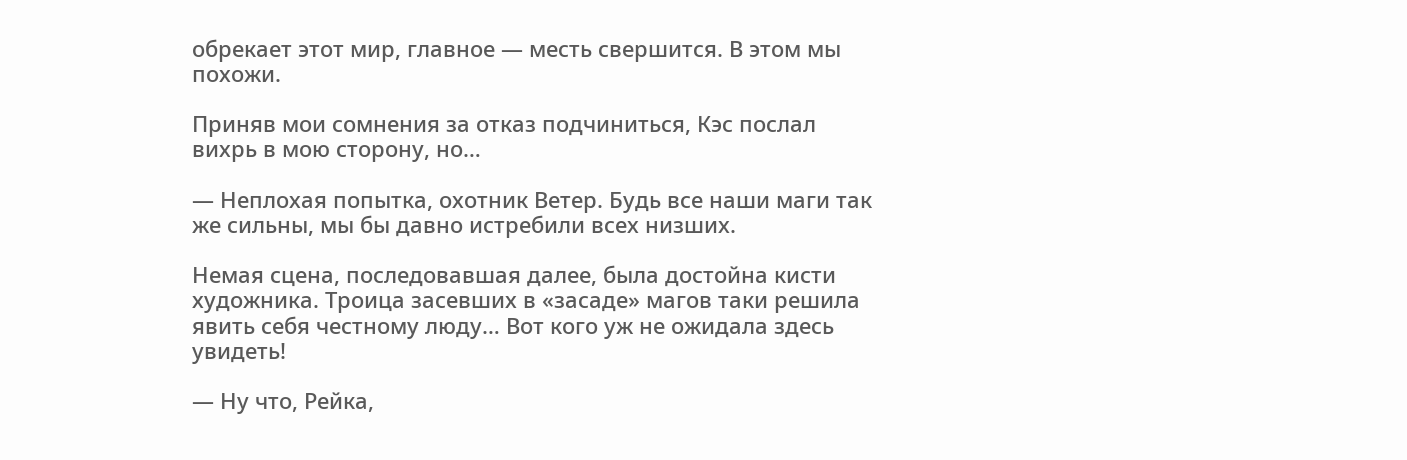обрекает этот мир, главное — месть свершится. В этом мы похожи.

Приняв мои сомнения за отказ подчиниться, Кэс послал вихрь в мою сторону, но…

— Неплохая попытка, охотник Ветер. Будь все наши маги так же сильны, мы бы давно истребили всех низших.

Немая сцена, последовавшая далее, была достойна кисти художника. Троица засевших в «засаде» магов таки решила явить себя честному люду… Вот кого уж не ожидала здесь увидеть!

— Ну что, Рейка,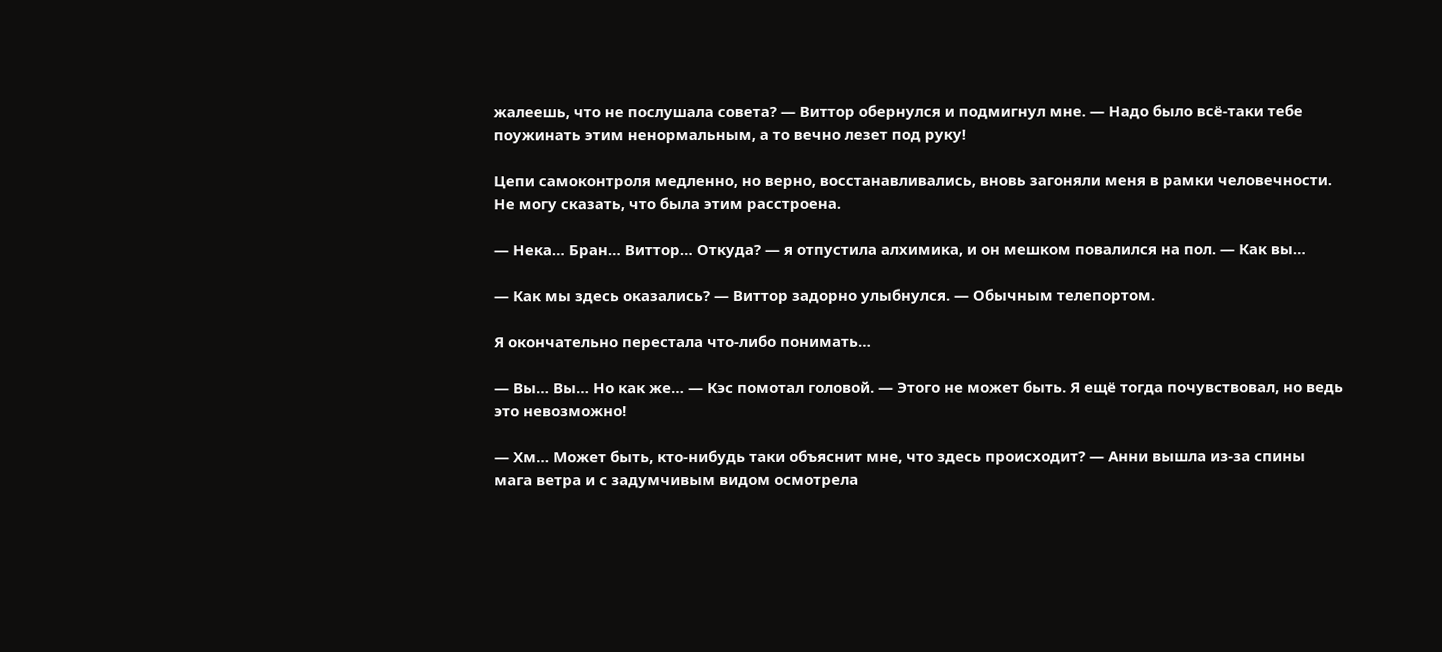жалеешь, что не послушала совета? — Виттор обернулся и подмигнул мне. — Надо было всё-таки тебе поужинать этим ненормальным, а то вечно лезет под руку!

Цепи самоконтроля медленно, но верно, восстанавливались, вновь загоняли меня в рамки человечности. Не могу сказать, что была этим расстроена.

— Нека… Бран… Виттор… Откуда? — я отпустила алхимика, и он мешком повалился на пол. — Как вы…

— Как мы здесь оказались? — Виттор задорно улыбнулся. — Обычным телепортом.

Я окончательно перестала что-либо понимать…

— Вы… Вы… Но как же… — Кэс помотал головой. — Этого не может быть. Я ещё тогда почувствовал, но ведь это невозможно!

— Хм… Может быть, кто-нибудь таки объяснит мне, что здесь происходит? — Анни вышла из-за спины мага ветра и с задумчивым видом осмотрела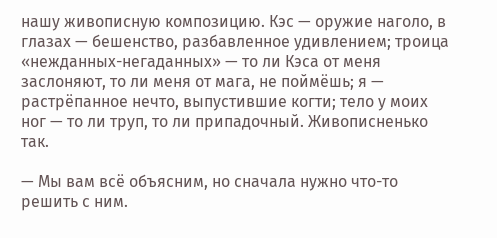нашу живописную композицию. Кэс — оружие наголо, в глазах — бешенство, разбавленное удивлением; троица «нежданных-негаданных» — то ли Кэса от меня заслоняют, то ли меня от мага, не поймёшь; я — растрёпанное нечто, выпустившие когти; тело у моих ног — то ли труп, то ли припадочный. Живописненько так.

— Мы вам всё объясним, но сначала нужно что-то решить с ним.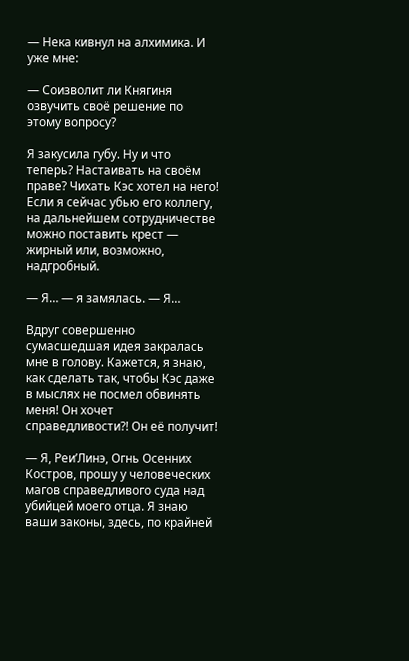— Нека кивнул на алхимика. И уже мне:

— Соизволит ли Княгиня озвучить своё решение по этому вопросу?

Я закусила губу. Ну и что теперь? Настаивать на своём праве? Чихать Кэс хотел на него! Если я сейчас убью его коллегу, на дальнейшем сотрудничестве можно поставить крест — жирный или, возможно, надгробный.

— Я… — я замялась. — Я…

Вдруг совершенно сумасшедшая идея закралась мне в голову. Кажется, я знаю, как сделать так, чтобы Кэс даже в мыслях не посмел обвинять меня! Он хочет справедливости?! Он её получит!

— Я, Реи’Линэ, Огнь Осенних Костров, прошу у человеческих магов справедливого суда над убийцей моего отца. Я знаю ваши законы, здесь, по крайней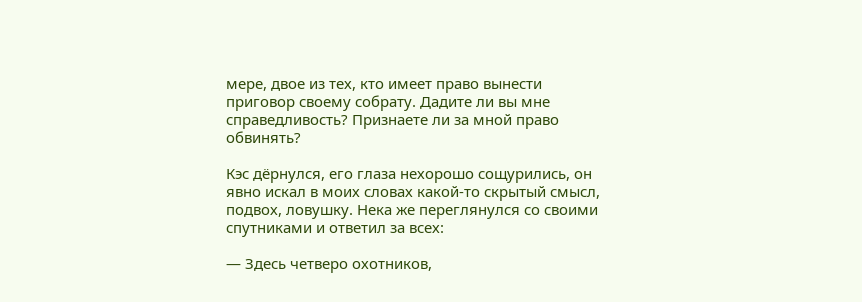мере, двое из тех, кто имеет право вынести приговор своему собрату. Дадите ли вы мне справедливость? Признаете ли за мной право обвинять?

Кэс дёрнулся, его глаза нехорошо сощурились, он явно искал в моих словах какой-то скрытый смысл, подвох, ловушку. Нека же переглянулся со своими спутниками и ответил за всех:

— Здесь четверо охотников,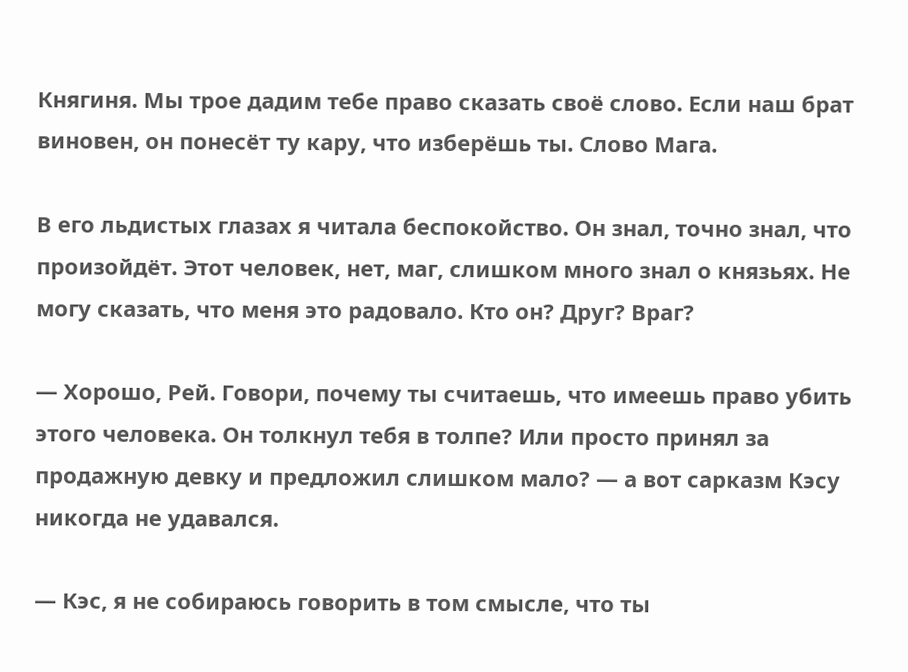Княгиня. Мы трое дадим тебе право сказать своё слово. Если наш брат виновен, он понесёт ту кару, что изберёшь ты. Слово Мага.

В его льдистых глазах я читала беспокойство. Он знал, точно знал, что произойдёт. Этот человек, нет, маг, слишком много знал о князьях. Не могу сказать, что меня это радовало. Кто он? Друг? Враг?

— Хорошо, Рей. Говори, почему ты считаешь, что имеешь право убить этого человека. Он толкнул тебя в толпе? Или просто принял за продажную девку и предложил слишком мало? — а вот сарказм Кэсу никогда не удавался.

— Кэс, я не собираюсь говорить в том смысле, что ты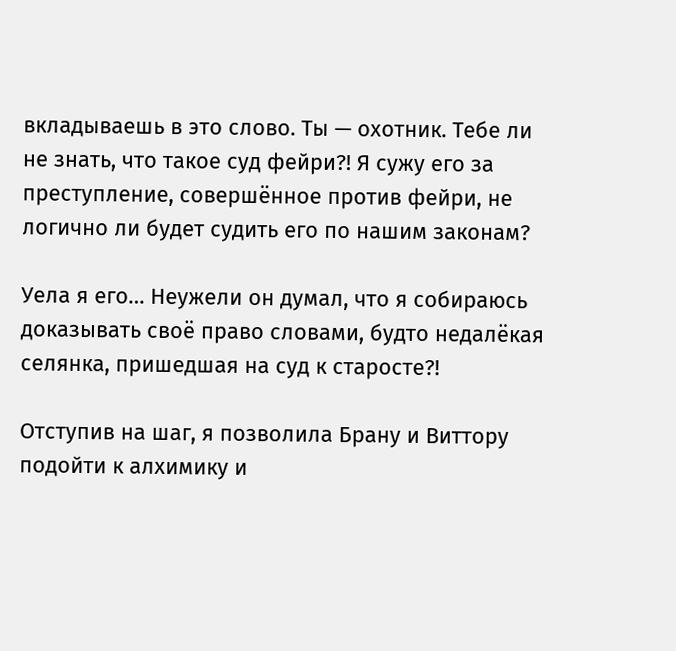вкладываешь в это слово. Ты — охотник. Тебе ли не знать, что такое суд фейри?! Я сужу его за преступление, совершённое против фейри, не логично ли будет судить его по нашим законам?

Уела я его… Неужели он думал, что я собираюсь доказывать своё право словами, будто недалёкая селянка, пришедшая на суд к старосте?!

Отступив на шаг, я позволила Брану и Виттору подойти к алхимику и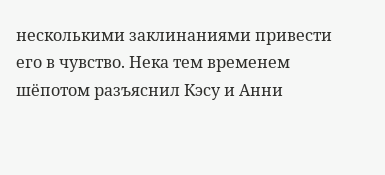несколькими заклинаниями привести его в чувство. Нека тем временем шёпотом разъяснил Кэсу и Анни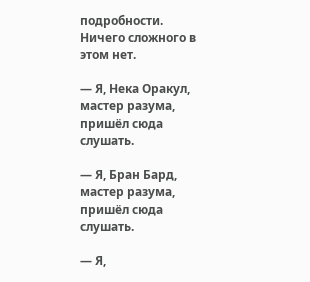подробности. Ничего сложного в этом нет.

— Я, Нека Оракул, мастер разума, пришёл сюда слушать.

— Я, Бран Бард, мастер разума, пришёл сюда слушать.

— Я,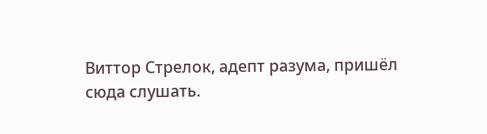Виттор Стрелок, адепт разума, пришёл сюда слушать.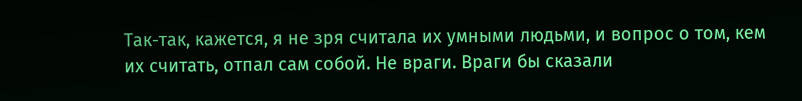Так-так, кажется, я не зря считала их умными людьми, и вопрос о том, кем их считать, отпал сам собой. Не враги. Враги бы сказали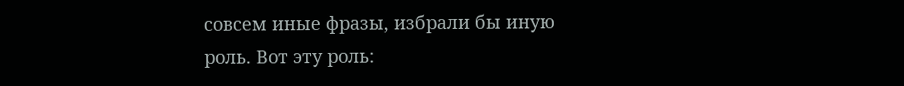совсем иные фразы, избрали бы иную роль. Вот эту роль: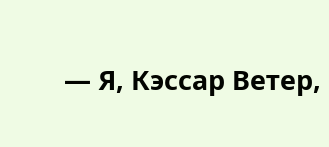— Я, Кэссар Ветер,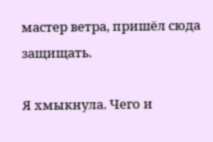мастер ветра, пришёл сюда защищать.

Я хмыкнула. Чего и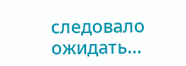следовало ожидать…